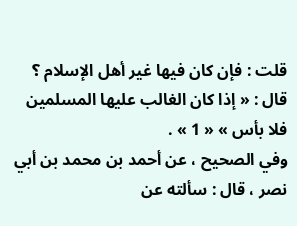قلت : فإن كان فيها غير أهل الإسلام ؟ قال : « إذا كان الغالب عليها المسلمين فلا بأس » « 1 » .
وفي الصحيح ، عن أحمد بن محمد بن أبي نصر ، قال : سألته عن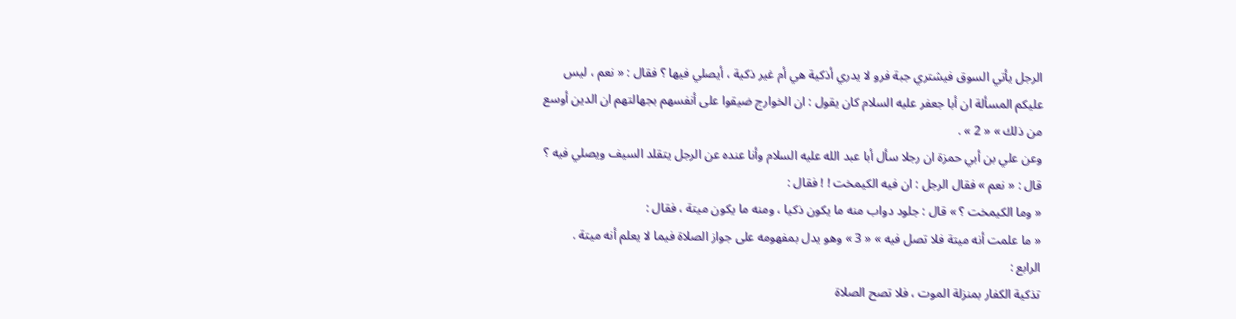الرجل يأتي السوق فيشتري جبة فرو لا يدري أذكية هي أم غير ذكية ، أيصلي فيها ؟ فقال : « نعم ، ليس عليكم المسألة ان أبا جعفر عليه السلام كان يقول : ان الخوارج ضيقوا على أنفسهم بجهالتهم ان الدين أوسع من ذلك » « 2 » .
وعن علي بن أبي حمزة ان رجلا سأل أبا عبد الله عليه السلام وأنا عنده عن الرجل يتقلد السيف ويصلي فيه ؟ قال : « نعم » فقال الرجل : ان فيه الكيمخت ! ! فقال :
« وما الكيمخت ؟ » قال : جلود دواب منه ما يكون ذكيا ، ومنه ما يكون ميتة ، فقال :
« ما علمت أنه ميتة فلا تصل فيه » « 3 » وهو يدل بمفهومه على جواز الصلاة فيما لا يعلم أنه ميتة .
الرابع :
تذكية الكفار بمنزلة الموت ، فلا تصح الصلاة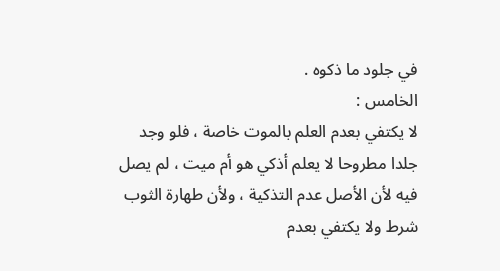في جلود ما ذكوه .
الخامس :
لا يكتفي بعدم العلم بالموت خاصة ، فلو وجد جلدا مطروحا لا يعلم أذكي هو أم ميت ، لم يصل فيه لأن الأصل عدم التذكية ، ولأن طهارة الثوب شرط ولا يكتفي بعدم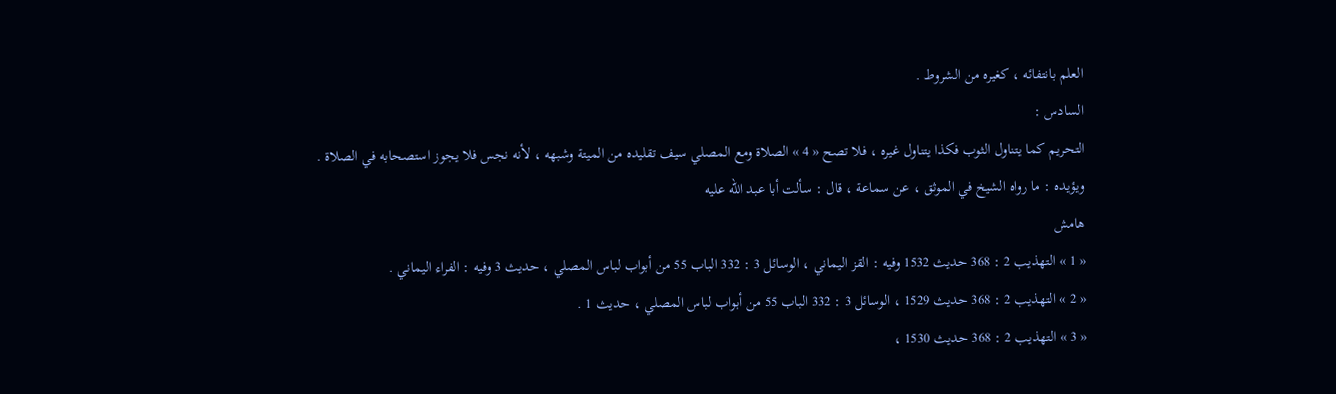العلم بانتفائه ، كغيره من الشروط .
السادس :
التحريم كما يتناول الثوب فكذا يتناول غيره ، فلا تصح « 4 » الصلاة ومع المصلي سيف تقليده من الميتة وشبهه ، لأنه نجس فلا يجوز استصحابه في الصلاة .
ويؤيده : ما رواه الشيخ في الموثق ، عن سماعة ، قال : سألت أبا عبد الله عليه
هامش
« 1 » التهذيب 2 : 368 حديث 1532 وفيه : القز اليماني ، الوسائل 3 : 332 الباب 55 من أبواب لباس المصلي ، حديث 3 وفيه : الفراء اليماني .
« 2 » التهذيب 2 : 368 حديث 1529 ، الوسائل 3 : 332 الباب 55 من أبواب لباس المصلي ، حديث 1 .
« 3 » التهذيب 2 : 368 حديث 1530 ،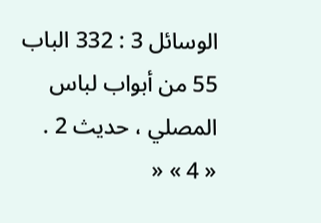الوسائل 3 : 332 الباب 55 من أبواب لباس المصلي ، حديث 2 .
« 4 » «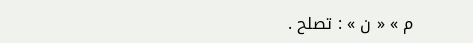م » « ن » : تصلح .